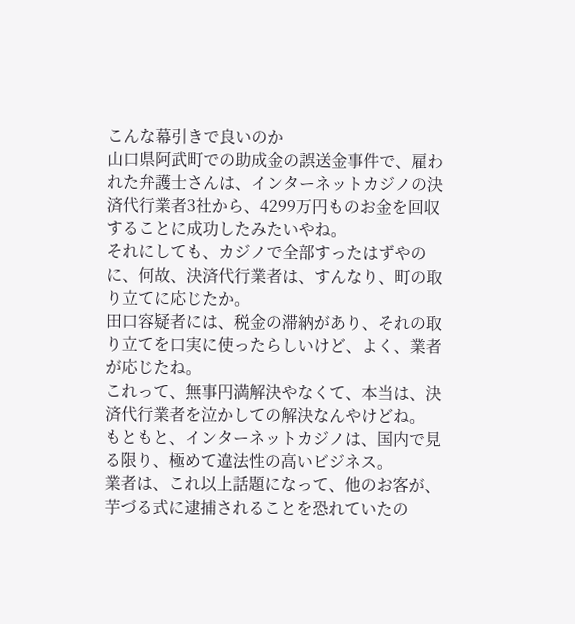こんな幕引きで良いのか
山口県阿武町での助成金の誤送金事件で、雇われた弁護士さんは、インターネットカジノの決済代行業者3社から、4299万円ものお金を回収することに成功したみたいやね。
それにしても、カジノで全部すったはずやのに、何故、決済代行業者は、すんなり、町の取り立てに応じたか。
田口容疑者には、税金の滞納があり、それの取り立てを口実に使ったらしいけど、よく、業者が応じたね。
これって、無事円満解決やなくて、本当は、決済代行業者を泣かしての解決なんやけどね。
もともと、インターネットカジノは、国内で見る限り、極めて違法性の高いビジネス。
業者は、これ以上話題になって、他のお客が、芋づる式に逮捕されることを恐れていたの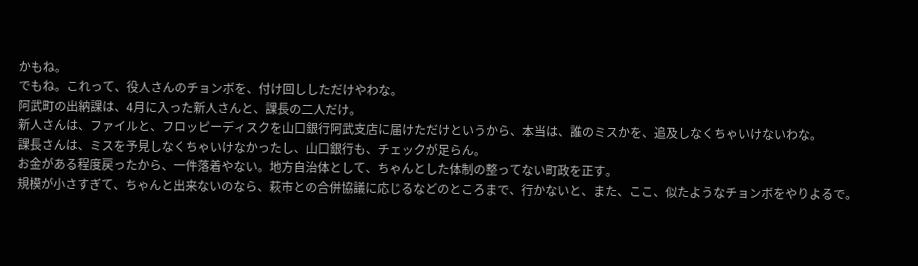かもね。
でもね。これって、役人さんのチョンボを、付け回ししただけやわな。
阿武町の出納課は、4月に入った新人さんと、課長の二人だけ。
新人さんは、ファイルと、フロッピーディスクを山口銀行阿武支店に届けただけというから、本当は、誰のミスかを、追及しなくちゃいけないわな。
課長さんは、ミスを予見しなくちゃいけなかったし、山口銀行も、チェックが足らん。
お金がある程度戻ったから、一件落着やない。地方自治体として、ちゃんとした体制の整ってない町政を正す。
規模が小さすぎて、ちゃんと出来ないのなら、萩市との合併協議に応じるなどのところまで、行かないと、また、ここ、似たようなチョンボをやりよるで。